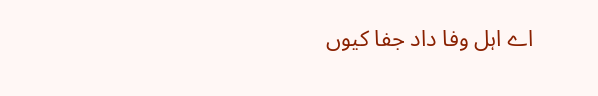اے اہل وفا داد جفا کیوں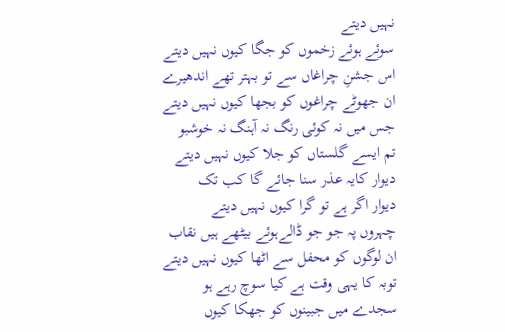نہیں دیتے
سوئے ہوئے زخموں کو جگا کیوں نہیں دیتے
اس جشنِ چراغاں سے تو بہتر تھے اندھیرے
ان جهوٹے چراغوں کو بجها کیوں نہیں دیتے
جس میں نہ کوئی رنگ نہ آہنگ نہ خوشبو
تم ایسے گلستاں کو جلا کیوں نہیں دیتے
دیوار کایہ عذر سنا جائے گا کب تک
دیوار اگر ہے تو گرا کیوں نہیں دیتے
چہروں پہ جو جو ڈالےہوئے بیٹھے ہیں نقاب
ان لوگوں کو محفل سے اٹھا کیوں نہیں دیتے
توبہ کا یہی وقت ہے کیا سوچ رہے ہو
سجدے میں جبینوں کو جهکا کیوں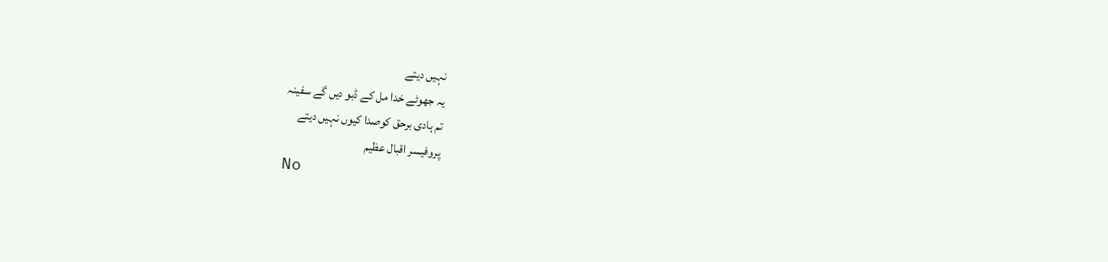نہیں دیتے
یہ جهوٹے خدا مل کے ڈبو دیں گے سفینہ
تم ہادی برحق کوصدا کیوں نہیں دیتے
پروفیسر اقبال عظیم
No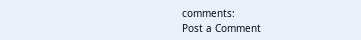comments:
Post a Comment